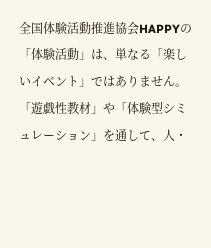全国体験活動推進協会HAPPYの「体験活動」は、単なる「楽しいイベント」ではありません。
「遊戯性教材」や「体験型シミュレーション」を通して、人・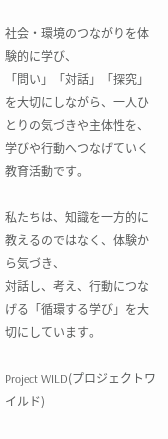社会・環境のつながりを体験的に学び、
「問い」「対話」「探究」を大切にしながら、一人ひとりの気づきや主体性を、学びや行動へつなげていく教育活動です。

私たちは、知識を一方的に教えるのではなく、体験から気づき、
対話し、考え、行動につなげる「循環する学び」を大切にしています。

Project WILD(プロジェクトワイルド)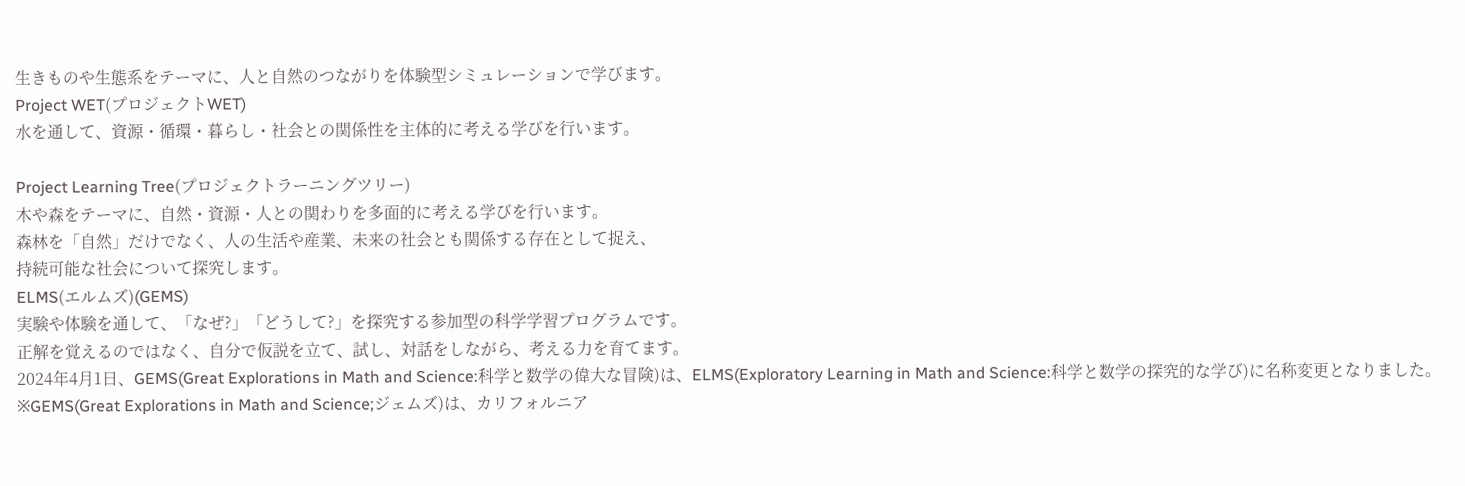生きものや生態系をテーマに、人と自然のつながりを体験型シミュレーションで学びます。
Project WET(プロジェクトWET)
水を通して、資源・循環・暮らし・社会との関係性を主体的に考える学びを行います。

Project Learning Tree(プロジェクトラーニングツリー)
木や森をテーマに、自然・資源・人との関わりを多面的に考える学びを行います。
森林を「自然」だけでなく、人の生活や産業、未来の社会とも関係する存在として捉え、
持続可能な社会について探究します。
ELMS(エルムズ)(GEMS)
実験や体験を通して、「なぜ?」「どうして?」を探究する参加型の科学学習プログラムです。
正解を覚えるのではなく、自分で仮説を立て、試し、対話をしながら、考える力を育てます。
2024年4月1日、GEMS(Great Explorations in Math and Science:科学と数学の偉大な冒険)は、ELMS(Exploratory Learning in Math and Science:科学と数学の探究的な学び)に名称変更となりました。
※GEMS(Great Explorations in Math and Science;ジェムズ)は、カリフォルニア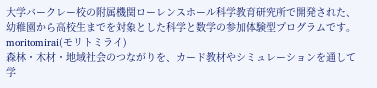大学バークレー校の附属機関ローレンスホール科学教育研究所で開発された、幼稚園から高校生までを対象とした科学と数学の参加体験型プログラムです。
moritomirai(モリトミライ)
森林・木材・地域社会のつながりを、カード教材やシミュレーションを通して学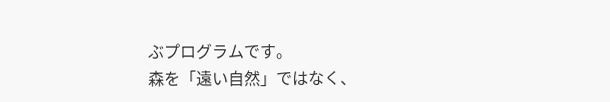ぶプログラムです。
森を「遠い自然」ではなく、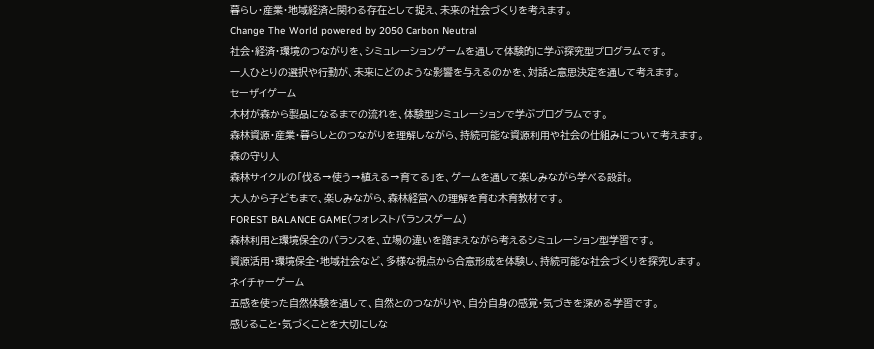暮らし・産業・地域経済と関わる存在として捉え、未来の社会づくりを考えます。
Change The World powered by 2050 Carbon Neutral
社会・経済・環境のつながりを、シミュレーションゲームを通して体験的に学ぶ探究型プログラムです。
一人ひとりの選択や行動が、未来にどのような影響を与えるのかを、対話と意思決定を通して考えます。
セーザイゲーム
木材が森から製品になるまでの流れを、体験型シミュレーションで学ぶプログラムです。
森林資源・産業・暮らしとのつながりを理解しながら、持続可能な資源利用や社会の仕組みについて考えます。
森の守り人
森林サイクルの「伐る→使う→植える→育てる」を、ゲームを通して楽しみながら学べる設計。
大人から子どもまで、楽しみながら、森林経営への理解を育む木育教材です。
FOREST BALANCE GAME(フォレストバランスゲーム)
森林利用と環境保全のバランスを、立場の違いを踏まえながら考えるシミュレーション型学習です。
資源活用・環境保全・地域社会など、多様な視点から合意形成を体験し、持続可能な社会づくりを探究します。
ネイチャーゲーム
五感を使った自然体験を通して、自然とのつながりや、自分自身の感覚・気づきを深める学習です。
感じること・気づくことを大切にしな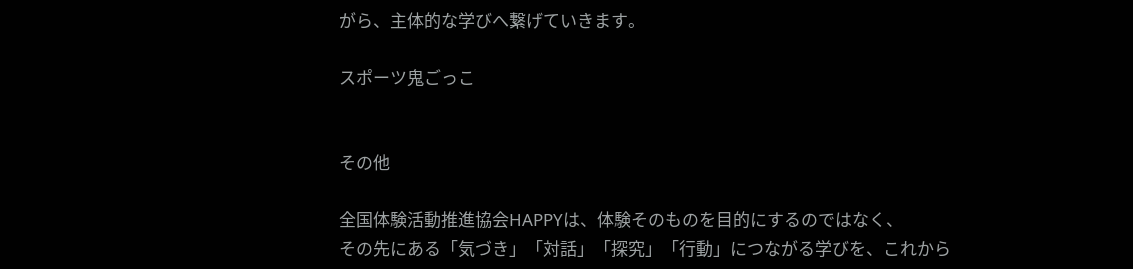がら、主体的な学びへ繋げていきます。

スポーツ鬼ごっこ


その他

全国体験活動推進協会HAPPYは、体験そのものを目的にするのではなく、
その先にある「気づき」「対話」「探究」「行動」につながる学びを、これから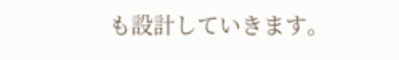も設計していきます。